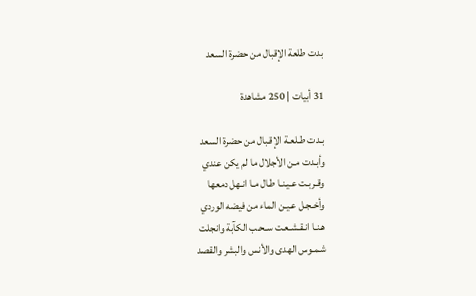بدت طلعة الإقبال من حضرة السعد

31 أبيات | 250 مشاهدة

بـدت طـلعـة الإقـبال من حضرة السعد
وأبـدت مـن الأجلال ما لم يكن عندي
وقـربـت عـيـنـا طـال مـا انـهل دمعها
وأخـجـل عـيـن الماء من فيضه الوردي
هـنـا انـقـشـعـت سـحـب الكآبة وانجلت
شـمـوس الهدى والأنس والبشر والقصد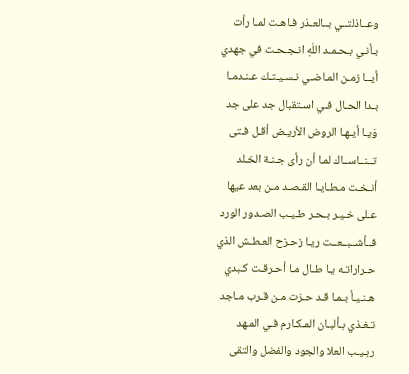وعــاذلتــي بــالعـذر فـاهـت لمـا رأت
بـأنـي بـحـمـد اللَهِ انـجـحـت في جهدي
أيــا زمـن المـاضـي نـسـيـتـك عـنـدمـا
بـدا الحـال فـي اسـتقبال جد على جد
وَيـا أيـهـا الروض الأريـض أقـل فـتى
تــنــاســاك لمـا أن رأى جـنـة الخـلد
أنـخـت مـطـايـا القـصـد مـن بعد عيها
عـلى خـيـر بـحـر طـيـب الصـدور الورد
فــأشــبــعــت ريـا زحـزح العـطـش الذي
حـراراتـه يـا طـال مـا أحـرقـت كـبدي
هـنـيـأ بـمـا قـد حـزت مـن قـرب مـاجد
تـغـذي بـألبـان المـكـارم فـي المـهد
ربـيـب العلا والجود والفضل والتقى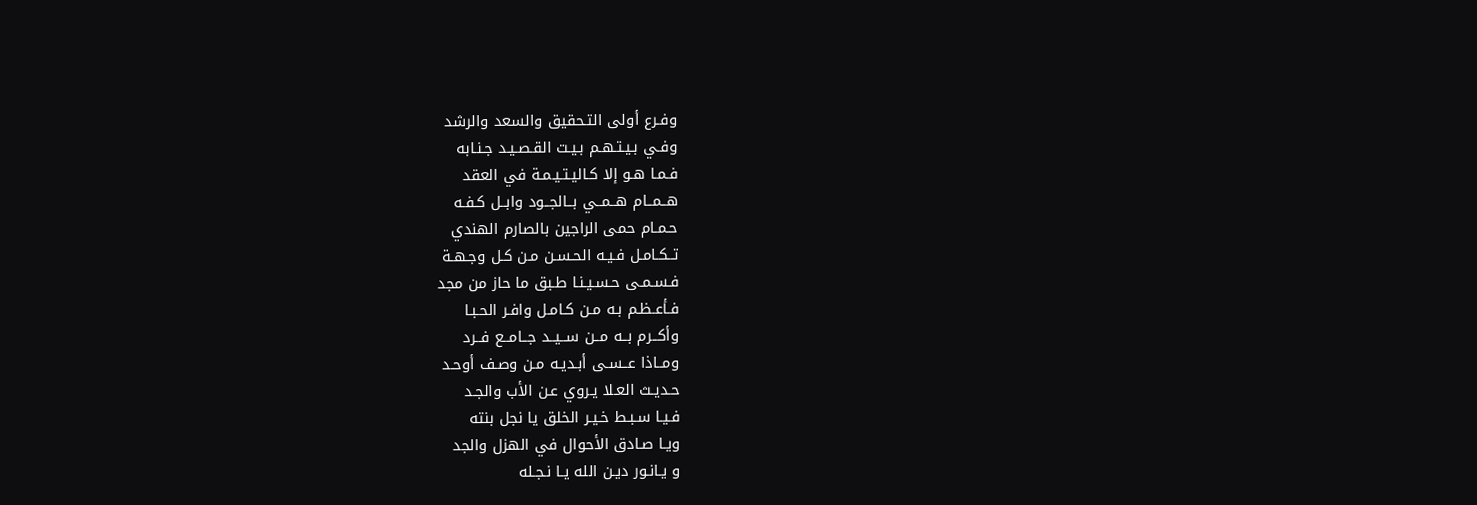وفـرع أولى التـحقيق والسعد والرشد
وفـي بـيـتـهـم بـيـت القـصـيـد جـنـابه
فـمـا هـو إلا كـاليـتـيـمـة في العقد
هــمــام هــمــي بــالجــود وابــل كـفـه
حـمـام حمى الراجين بالصارم الهندي
تــكـامـل فـيـه الحـسـن مـن كـل وجـهـة
فـسـمـى حـسـيـنـا طـبق ما حاز من مجد
فـأعـظـم بـه مـن كـامـل وافـر الحـبـا
وأكــرم بــه مــن ســيــد جــامــع فــرد
ومــاذا عــسـى أبـديـه مـن وصـف أوحـد
حـديـث العـلا يـروي عـن الأب والجـد
فـيـا سـبـط خـيـر الخلق يا نجل بنته
ويـا صـادق الأحوال في الهزل والجد
و يـانـور ديـن الله يـا نـجـله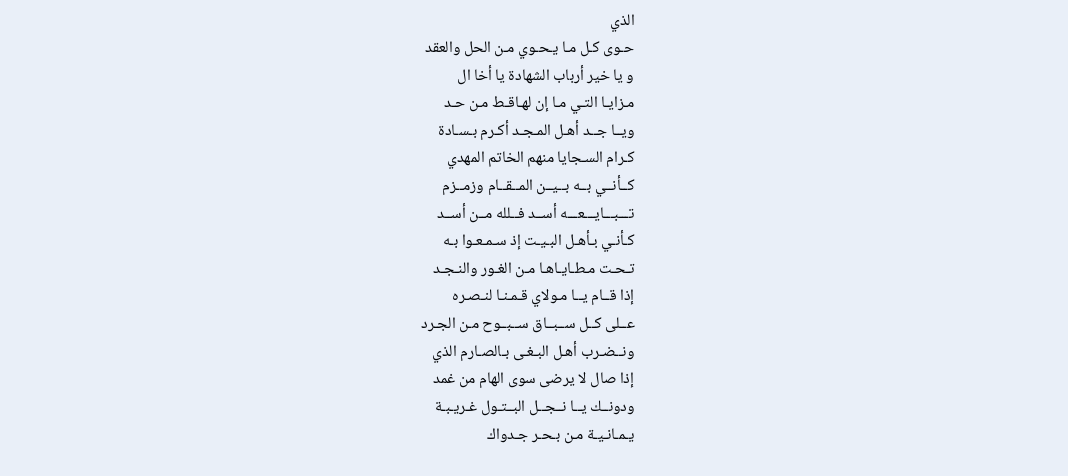الذي
حـوى كـل مـا يـحـوي مـن الحل والعقد
و يا خير أرباب الشهادة يا أخا ال
مـزايـا التـي مـا إن لهـاقـط مـن حـد
ويــا جــد أهـل المـجـد أكـرم بـسـادة
كـرام السـجايا منهم الخاتم المهدي
كــأنــي بــه بــيــن المــقــام وزمــزم
تـــبـــايـــعـــه أســد فــلله مــن أســد
كـأنـي بـأهـل البـيـت إذ سـمـعـوا بـه
تـحـت مـطـايـاهـا مـن الغـور والنـجـد
إذا قــام يــا مـولاي قـمـنـا لنـصـره
عــلى كــل ســبــاق ســبــوح مـن الجـرد
ونــضـرب أهـل البـغـى بـالصـارم الذي
إذا صال لا يرضى سوى الهام من غمد
ودونــك يــا نــجــل البــتـول غـريـبـة
يـمـانـيـة مـن بـحـر جـدواك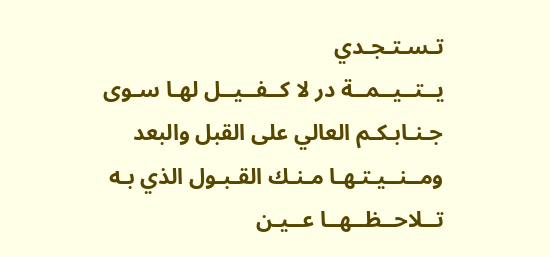تـسـتـجـدي
يــتــيــمــة در لا كــفــيــل لهـا سـوى
جـنـابـكـم العالي على القبل والبعد
ومــنــيـتـهـا مـنـك القـبـول الذي بـه
تــلاحــظــهــا عــيـن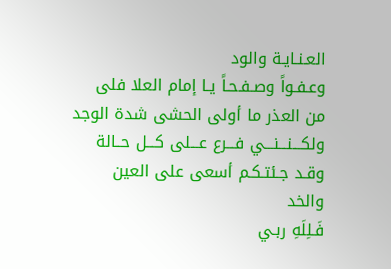العـنـايـة والود
وعـفـواً وصـفـحـاً يـا إمام العلا فلى
من العذر ما أولى الحشى شدة الوجد
ولكـــنـــنـــي فـــرع عـــلى كـــل حــالة
وقـد جـئتـكـم أسعى على العين والخد
فَـلِلَهِ ربـي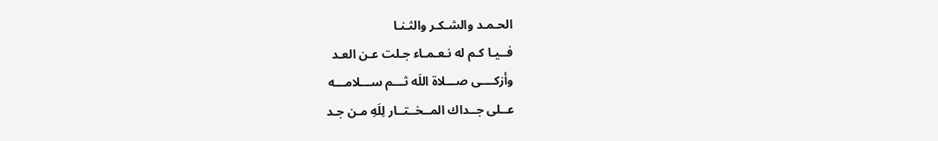الحـمـد والشـكـر والثـنـا
فــيـا كـم له نـعـمـاء جـلت عـن العـد
وأزكــــى صـــلاة اللَه ثـــم ســـلامـــه
عــلى جــداك المــخــتــار لِلَهِ مـن جـد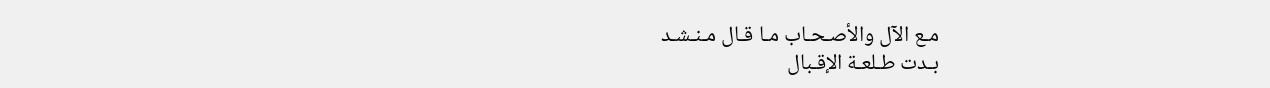مـع الآل والأصـحـاب مـا قـال مـنـشـد
بـدت طـلعـة الإقـبال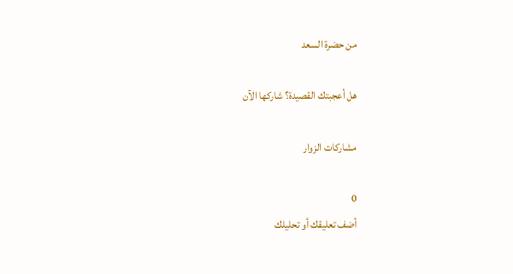من حضرة السعد

هل أعجبتك القصيدة؟ شاركها الآن

مشاركات الزوار

0
أضف تعليقك أو تحليلك